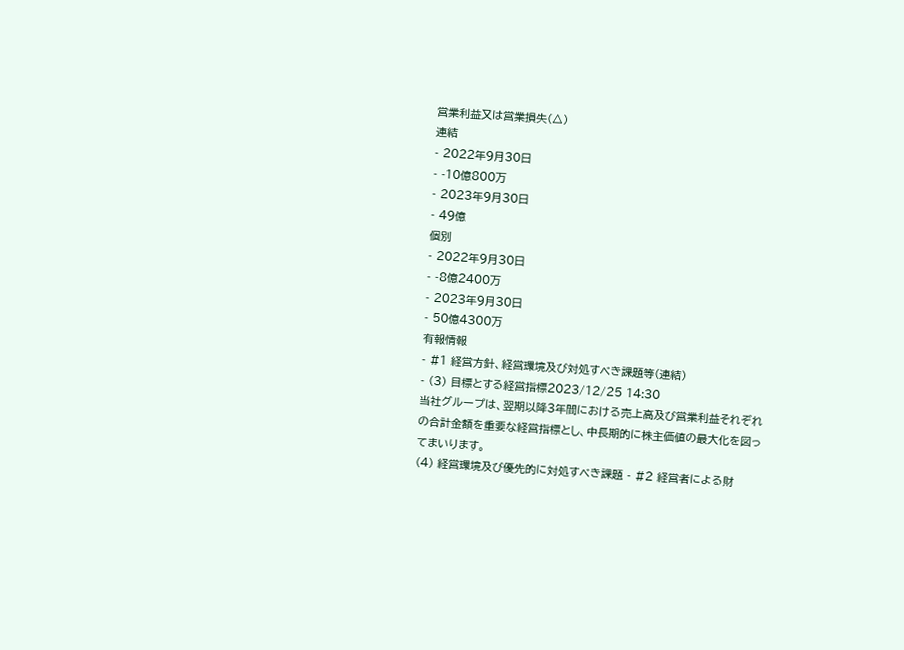営業利益又は営業損失(△)
連結
- 2022年9月30日
- -10億800万
- 2023年9月30日
- 49億
個別
- 2022年9月30日
- -8億2400万
- 2023年9月30日
- 50億4300万
有報情報
- #1 経営方針、経営環境及び対処すべき課題等(連結)
- (3) 目標とする経営指標2023/12/25 14:30
当社グループは、翌期以降3年間における売上高及び営業利益それぞれの合計金額を重要な経営指標とし、中長期的に株主価値の最大化を図ってまいります。
(4) 経営環境及び優先的に対処すべき課題 - #2 経営者による財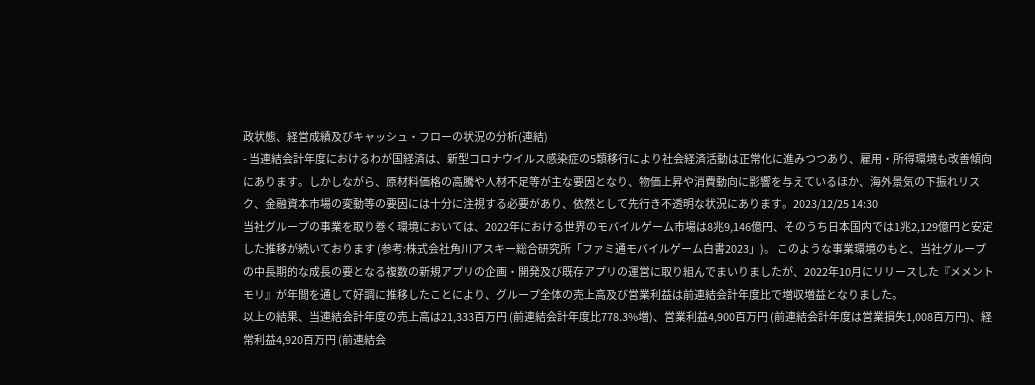政状態、経営成績及びキャッシュ・フローの状況の分析(連結)
- 当連結会計年度におけるわが国経済は、新型コロナウイルス感染症の5類移行により社会経済活動は正常化に進みつつあり、雇用・所得環境も改善傾向にあります。しかしながら、原材料価格の高騰や人材不足等が主な要因となり、物価上昇や消費動向に影響を与えているほか、海外景気の下振れリスク、金融資本市場の変動等の要因には十分に注視する必要があり、依然として先行き不透明な状況にあります。2023/12/25 14:30
当社グループの事業を取り巻く環境においては、2022年における世界のモバイルゲーム市場は8兆9,146億円、そのうち日本国内では1兆2,129億円と安定した推移が続いております (参考:株式会社角川アスキー総合研究所「ファミ通モバイルゲーム白書2023」)。 このような事業環境のもと、当社グループの中長期的な成長の要となる複数の新規アプリの企画・開発及び既存アプリの運営に取り組んでまいりましたが、2022年10月にリリースした『メメントモリ』が年間を通して好調に推移したことにより、グループ全体の売上高及び営業利益は前連結会計年度比で増収増益となりました。
以上の結果、当連結会計年度の売上高は21,333百万円 (前連結会計年度比778.3%増)、営業利益4,900百万円 (前連結会計年度は営業損失1,008百万円)、経常利益4,920百万円 (前連結会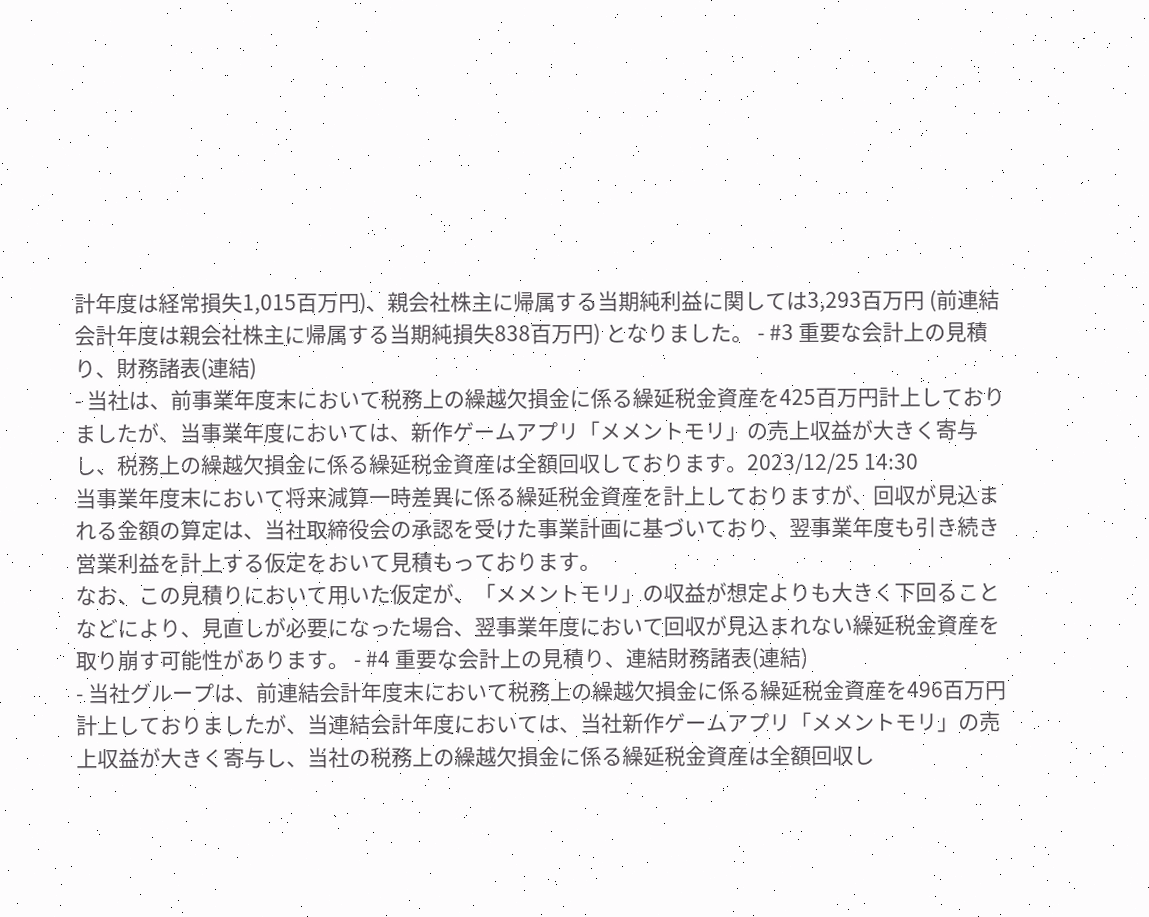計年度は経常損失1,015百万円)、親会社株主に帰属する当期純利益に関しては3,293百万円 (前連結会計年度は親会社株主に帰属する当期純損失838百万円) となりました。 - #3 重要な会計上の見積り、財務諸表(連結)
- 当社は、前事業年度末において税務上の繰越欠損金に係る繰延税金資産を425百万円計上しておりましたが、当事業年度においては、新作ゲームアプリ「メメントモリ」の売上収益が大きく寄与し、税務上の繰越欠損金に係る繰延税金資産は全額回収しております。2023/12/25 14:30
当事業年度末において将来減算一時差異に係る繰延税金資産を計上しておりますが、回収が見込まれる金額の算定は、当社取締役会の承認を受けた事業計画に基づいており、翌事業年度も引き続き営業利益を計上する仮定をおいて見積もっております。
なお、この見積りにおいて用いた仮定が、「メメントモリ」の収益が想定よりも大きく下回ることなどにより、見直しが必要になった場合、翌事業年度において回収が見込まれない繰延税金資産を取り崩す可能性があります。 - #4 重要な会計上の見積り、連結財務諸表(連結)
- 当社グループは、前連結会計年度末において税務上の繰越欠損金に係る繰延税金資産を496百万円計上しておりましたが、当連結会計年度においては、当社新作ゲームアプリ「メメントモリ」の売上収益が大きく寄与し、当社の税務上の繰越欠損金に係る繰延税金資産は全額回収し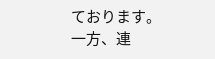ております。一方、連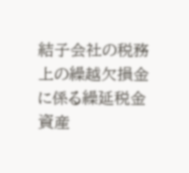結子会社の税務上の繰越欠損金に係る繰延税金資産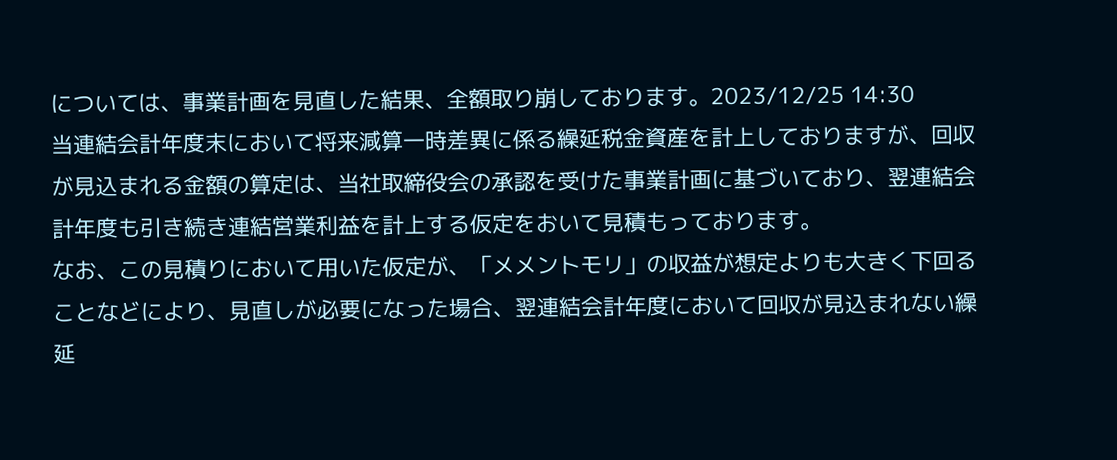については、事業計画を見直した結果、全額取り崩しております。2023/12/25 14:30
当連結会計年度末において将来減算一時差異に係る繰延税金資産を計上しておりますが、回収が見込まれる金額の算定は、当社取締役会の承認を受けた事業計画に基づいており、翌連結会計年度も引き続き連結営業利益を計上する仮定をおいて見積もっております。
なお、この見積りにおいて用いた仮定が、「メメントモリ」の収益が想定よりも大きく下回ることなどにより、見直しが必要になった場合、翌連結会計年度において回収が見込まれない繰延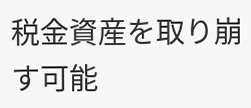税金資産を取り崩す可能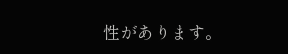性があります。